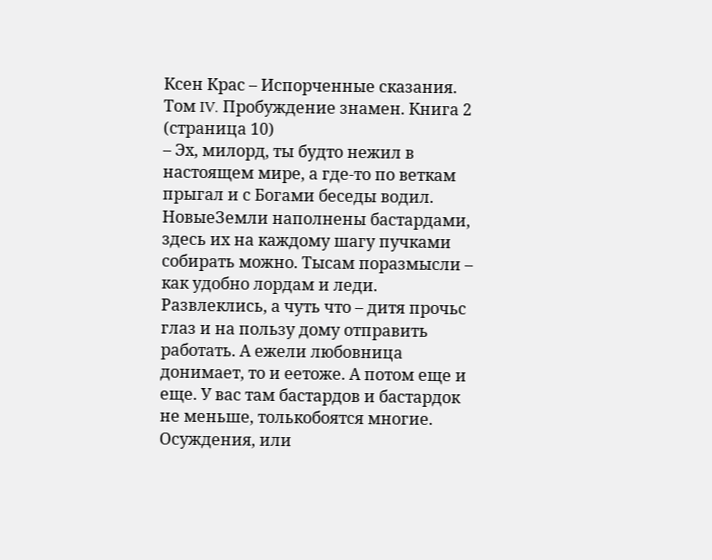Ксен Крас – Испорченные сказания. Том IV. Пробуждение знамен. Книга 2 (страница 10)
– Эх, милорд, ты будто нежил в настоящем мире, а где-то по веткам прыгал и с Богами беседы водил. НовыеЗемли наполнены бастардами, здесь их на каждому шагу пучками собирать можно. Тысам поразмысли – как удобно лордам и леди. Развлеклись, а чуть что – дитя прочьс глаз и на пользу дому отправить работать. А ежели любовница донимает, то и еетоже. А потом еще и еще. У вас там бастардов и бастардок не меньше, толькобоятся многие. Осуждения, или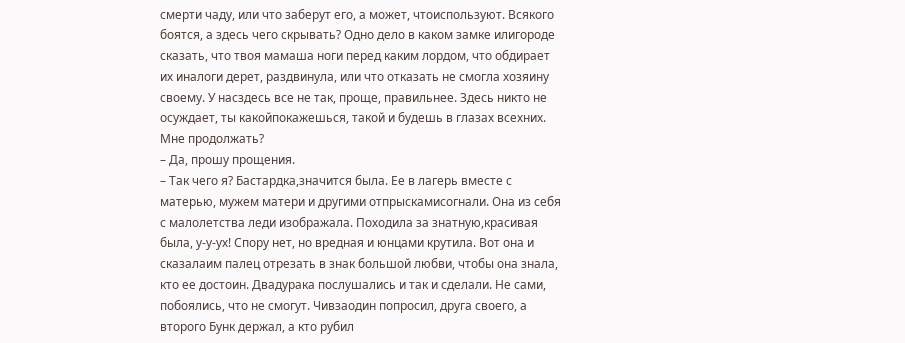смерти чаду, или что заберут его, а может, чтоиспользуют. Всякого боятся, а здесь чего скрывать? Одно дело в каком замке илигороде сказать, что твоя мамаша ноги перед каким лордом, что обдирает их иналоги дерет, раздвинула, или что отказать не смогла хозяину своему. У насздесь все не так, проще, правильнее. Здесь никто не осуждает, ты какойпокажешься, такой и будешь в глазах всехних. Мне продолжать?
– Да, прошу прощения.
– Так чего я? Бастардка,значится была. Ее в лагерь вместе с матерью, мужем матери и другими отпрыскамисогнали. Она из себя с малолетства леди изображала. Походила за знатную,красивая была, у-у-ух! Спору нет, но вредная и юнцами крутила. Вот она и сказалаим палец отрезать в знак большой любви, чтобы она знала, кто ее достоин. Двадурака послушались и так и сделали. Не сами, побоялись, что не смогут. Чивзаодин попросил, друга своего, а второго Бунк держал, а кто рубил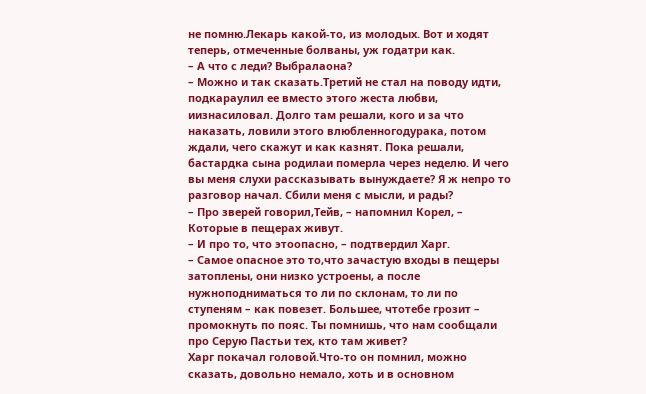не помню.Лекарь какой-то, из молодых. Вот и ходят теперь, отмеченные болваны, уж годатри как.
– А что с леди? Выбралаона?
– Можно и так сказать.Третий не стал на поводу идти, подкараулил ее вместо этого жеста любви, иизнасиловал. Долго там решали, кого и за что наказать, ловили этого влюбленногодурака, потом ждали, чего скажут и как казнят. Пока решали, бастардка сына родилаи померла через неделю. И чего вы меня слухи рассказывать вынуждаете? Я ж непро то разговор начал. Сбили меня с мысли, и рады?
– Про зверей говорил,Тейв, – напомнил Корел, – Которые в пещерах живут.
– И про то, что этоопасно, – подтвердил Харг.
– Самое опасное это то,что зачастую входы в пещеры затоплены, они низко устроены, а после нужноподниматься то ли по склонам, то ли по ступеням – как повезет. Большее, чтотебе грозит – промокнуть по пояс. Ты помнишь, что нам сообщали про Серую Пастьи тех, кто там живет?
Харг покачал головой.Что-то он помнил, можно сказать, довольно немало, хоть и в основном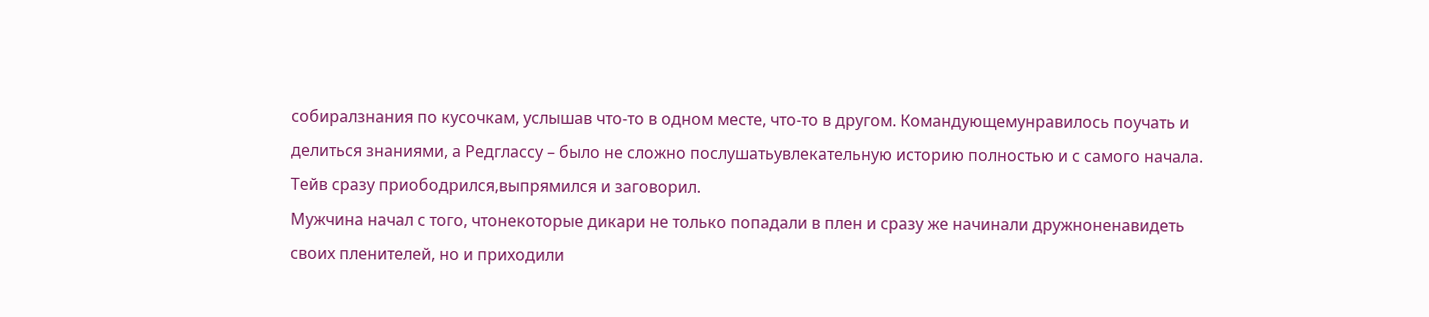собиралзнания по кусочкам, услышав что-то в одном месте, что-то в другом. Командующемунравилось поучать и делиться знаниями, а Редглассу – было не сложно послушатьувлекательную историю полностью и с самого начала.
Тейв сразу приободрился,выпрямился и заговорил.
Мужчина начал с того, чтонекоторые дикари не только попадали в плен и сразу же начинали дружноненавидеть своих пленителей, но и приходили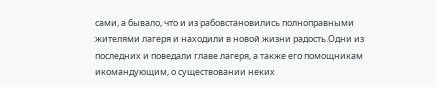сами, а бывало, что и из рабовстановились полноправными жителями лагеря и находили в новой жизни радость.Одни из последних и поведали главе лагеря, а также его помощникам икомандующим, о существовании неких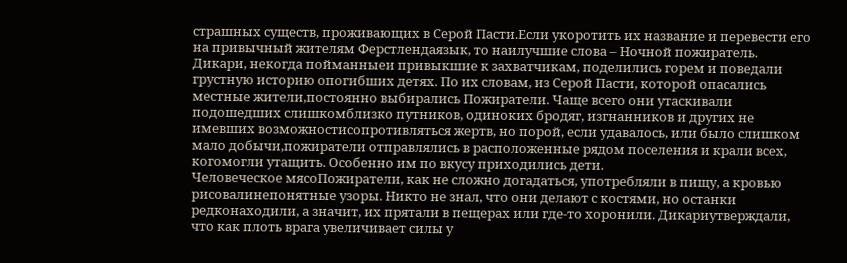страшных существ, проживающих в Серой Пасти.Если укоротить их название и перевести его на привычный жителям Ферстлендаязык, то наилучшие слова – Ночной пожиратель.
Дикари, некогда пойманныеи привыкшие к захватчикам, поделились горем и поведали грустную историю опогибших детях. По их словам, из Серой Пасти, которой опасались местные жители,постоянно выбирались Пожиратели. Чаще всего они утаскивали подошедших слишкомблизко путников, одиноких бродяг, изгнанников и других не имевших возможностисопротивляться жертв, но порой, если удавалось, или было слишком мало добычи,пожиратели отправлялись в расположенные рядом поселения и крали всех, когомогли утащить. Особенно им по вкусу приходились дети.
Человеческое мясоПожиратели, как не сложно догадаться, употребляли в пищу, а кровью рисовалинепонятные узоры. Никто не знал, что они делают с костями, но останки редконаходили, а значит, их прятали в пещерах или где-то хоронили. Дикариутверждали, что как плоть врага увеличивает силы у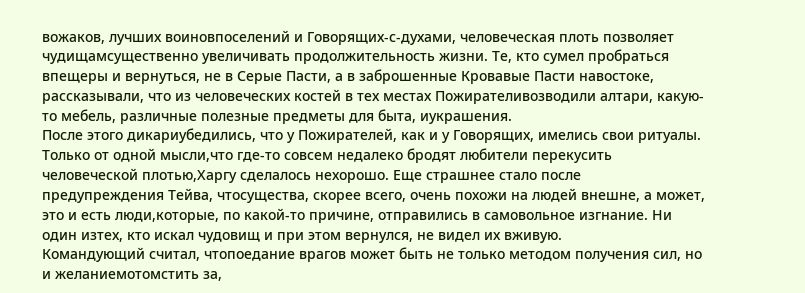вожаков, лучших воиновпоселений и Говорящих-с-духами, человеческая плоть позволяет чудищамсущественно увеличивать продолжительность жизни. Те, кто сумел пробраться впещеры и вернуться, не в Серые Пасти, а в заброшенные Кровавые Пасти навостоке, рассказывали, что из человеческих костей в тех местах Пожирателивозводили алтари, какую-то мебель, различные полезные предметы для быта, иукрашения.
После этого дикариубедились, что у Пожирателей, как и у Говорящих, имелись свои ритуалы.
Только от одной мысли,что где-то совсем недалеко бродят любители перекусить человеческой плотью,Харгу сделалось нехорошо. Еще страшнее стало после предупреждения Тейва, чтосущества, скорее всего, очень похожи на людей внешне, а может, это и есть люди,которые, по какой-то причине, отправились в самовольное изгнание. Ни один изтех, кто искал чудовищ и при этом вернулся, не видел их вживую.
Командующий считал, чтопоедание врагов может быть не только методом получения сил, но и желаниемотомстить за,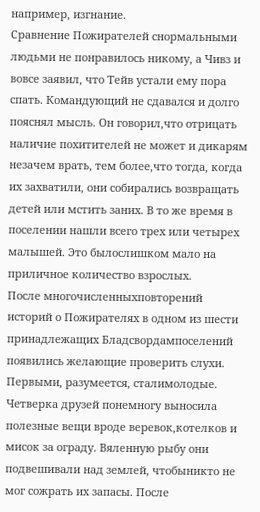например, изгнание.
Сравнение Пожирателей снормальными людьми не понравилось никому, а Чивз и вовсе заявил, что Тейв устали ему пора спать. Командующий не сдавался и долго пояснял мысль. Он говорил,что отрицать наличие похитителей не может и дикарям незачем врать, тем более,что тогда, когда их захватили, они собирались возвращать детей или мстить заних. В то же время в поселении нашли всего трех или четырех малышей. Это былослишком мало на приличное количество взрослых.
После многочисленныхповторений историй о Пожирателях в одном из шести принадлежащих Бладсвордампоселений появились желающие проверить слухи. Первыми, разумеется, сталимолодые. Четверка друзей понемногу выносила полезные вещи вроде веревок,котелков и мисок за ограду. Вяленную рыбу они подвешивали над землей, чтобыникто не мог сожрать их запасы. После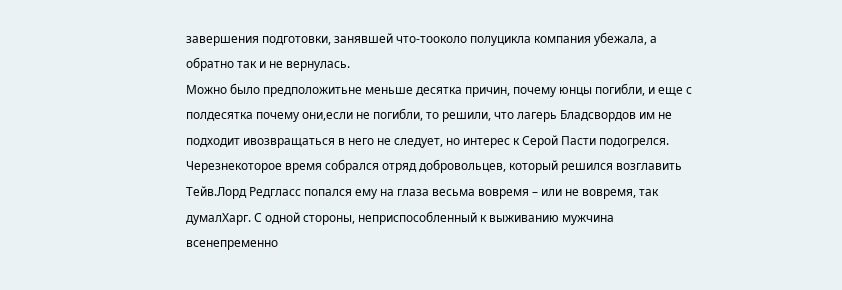завершения подготовки, занявшей что-тооколо полуцикла компания убежала, а обратно так и не вернулась.
Можно было предположитьне меньше десятка причин, почему юнцы погибли, и еще с полдесятка почему они,если не погибли, то решили, что лагерь Бладсвордов им не подходит ивозвращаться в него не следует, но интерес к Серой Пасти подогрелся. Черезнекоторое время собрался отряд добровольцев, который решился возглавить Тейв.Лорд Редгласс попался ему на глаза весьма вовремя – или не вовремя, так думалХарг. С одной стороны, неприспособленный к выживанию мужчина всенепременно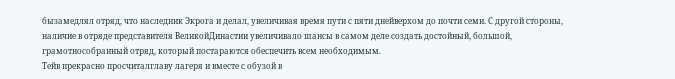бызамедлял отряд, что наследник Экрога и делал, увеличивая время пути с пяти днейверхом до почти семи. С другой стороны, наличие в отряде представителя ВеликойДинастии увеличивало шансы в самом деле создать достойный, большой, грамотнособранный отряд, который постараются обеспечить всем необходимым.
Тейв прекрасно просчиталглаву лагеря и вместе с обузой в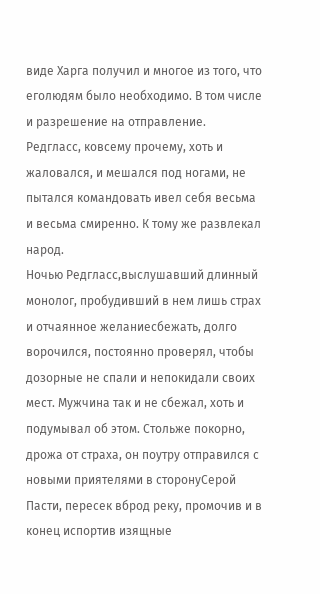виде Харга получил и многое из того, что еголюдям было необходимо. В том числе и разрешение на отправление. Редгласс, ковсему прочему, хоть и жаловался, и мешался под ногами, не пытался командовать ивел себя весьма и весьма смиренно. К тому же развлекал народ.
Ночью Редгласс,выслушавший длинный монолог, пробудивший в нем лишь страх и отчаянное желаниесбежать, долго ворочился, постоянно проверял, чтобы дозорные не спали и непокидали своих мест. Мужчина так и не сбежал, хоть и подумывал об этом. Стольже покорно, дрожа от страха, он поутру отправился с новыми приятелями в сторонуСерой Пасти, пересек вброд реку, промочив и в конец испортив изящные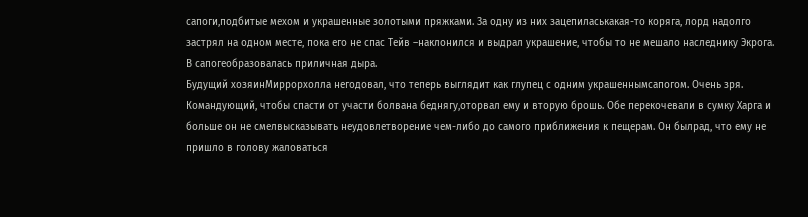сапоги,подбитые мехом и украшенные золотыми пряжками. За одну из них зацепиласькакая-то коряга, лорд надолго застрял на одном месте, пока его не спас Тейв –наклонился и выдрал украшение, чтобы то не мешало наследнику Экрога. В сапогеобразовалась приличная дыра.
Будущий хозяинМиррорхолла негодовал, что теперь выглядит как глупец с одним украшеннымсапогом. Очень зря. Командующий, чтобы спасти от участи болвана беднягу,оторвал ему и вторую брошь. Обе перекочевали в сумку Харга и больше он не смелвысказывать неудовлетворение чем-либо до самого приближения к пещерам. Он былрад, что ему не пришло в голову жаловаться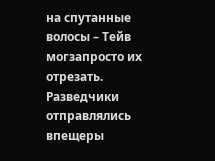на спутанные волосы – Тейв могзапросто их отрезать.
Разведчики отправлялись впещеры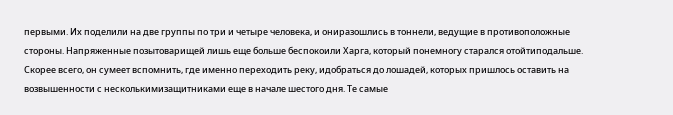первыми. Их поделили на две группы по три и четыре человека, и ониразошлись в тоннели, ведущие в противоположные стороны. Напряженные позытоварищей лишь еще больше беспокоили Харга, который понемногу старался отойтиподальше. Скорее всего, он сумеет вспомнить, где именно переходить реку, идобраться до лошадей, которых пришлось оставить на возвышенности с несколькимизащитниками еще в начале шестого дня. Те самые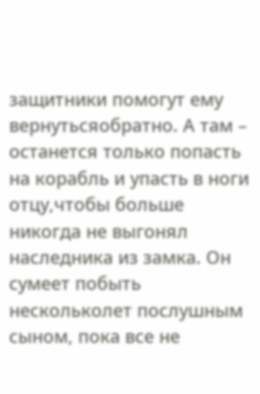защитники помогут ему вернутьсяобратно. А там – останется только попасть на корабль и упасть в ноги отцу,чтобы больше никогда не выгонял наследника из замка. Он сумеет побыть нескольколет послушным сыном, пока все не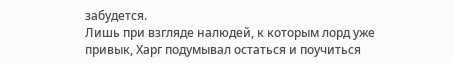забудется.
Лишь при взгляде налюдей, к которым лорд уже привык, Харг подумывал остаться и поучиться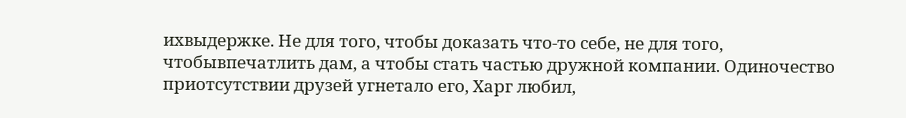ихвыдержке. Не для того, чтобы доказать что-то себе, не для того, чтобывпечатлить дам, а чтобы стать частью дружной компании. Одиночество приотсутствии друзей угнетало его, Харг любил,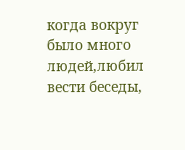когда вокруг было много людей,любил вести беседы,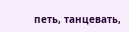петь, танцевать,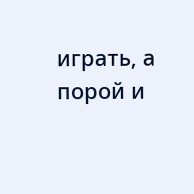играть, а порой и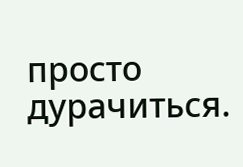просто дурачиться.